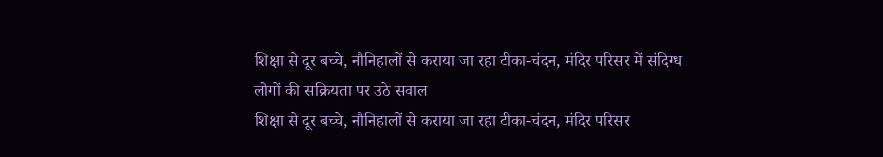शिक्षा से दूर बच्चे, नौनिहालों से कराया जा रहा टीका-चंदन, मंदिर परिसर में संदिग्ध लोगों की सक्रियता पर उठे सवाल
शिक्षा से दूर बच्चे, नौनिहालों से कराया जा रहा टीका-चंदन, मंदिर परिसर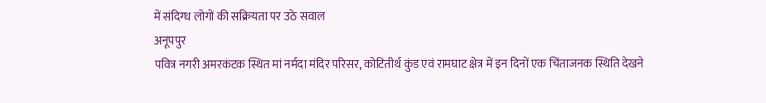में संदिग्ध लोगों की सक्रियता पर उठे सवाल
अनूपपुर
पवित्र नगरी अमरकंटक स्थित मां नर्मदा मंदिर परिसर, कोटितीर्थ कुंड एवं रामघाट क्षेत्र में इन दिनों एक चिंताजनक स्थिति देखने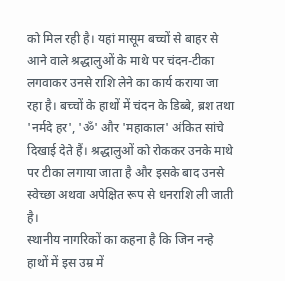को मिल रही है। यहां मासूम बच्चों से बाहर से आने वाले श्रद्धालुओं के माथे पर चंदन-टीका लगवाकर उनसे राशि लेने का कार्य कराया जा रहा है। बच्चों के हाथों में चंदन के डिब्बे, ब्रश तथा 'नर्मदे हर', 'ॐ' और 'महाकाल' अंकित सांचे दिखाई देते हैं। श्रद्धालुओं को रोककर उनके माथे पर टीका लगाया जाता है और इसके बाद उनसे स्वेच्छा अथवा अपेक्षित रूप से धनराशि ली जाती है।
स्थानीय नागरिकों का कहना है कि जिन नन्हे हाथों में इस उम्र में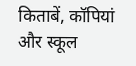किताबें, कॉपियां और स्कूल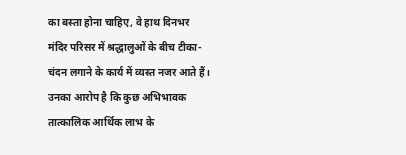का बस्ता होना चाहिए, वे हाथ दिनभर मंदिर परिसर में श्रद्धालुओं के बीच टीका-चंदन लगाने के कार्य में व्यस्त नजर आते हैं। उनका आरोप है कि कुछ अभिभावक तात्कालिक आर्थिक लाभ के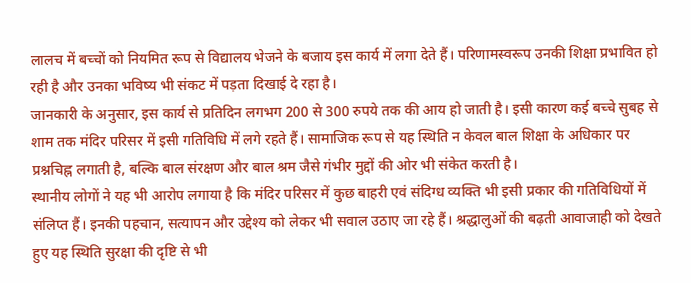लालच में बच्चों को नियमित रूप से विद्यालय भेजने के बजाय इस कार्य में लगा देते हैं। परिणामस्वरूप उनकी शिक्षा प्रभावित हो रही है और उनका भविष्य भी संकट में पड़ता दिखाई दे रहा है।
जानकारी के अनुसार, इस कार्य से प्रतिदिन लगभग 200 से 300 रुपये तक की आय हो जाती है। इसी कारण कई बच्चे सुबह से शाम तक मंदिर परिसर में इसी गतिविधि में लगे रहते हैं। सामाजिक रूप से यह स्थिति न केवल बाल शिक्षा के अधिकार पर प्रश्नचिह्न लगाती है, बल्कि बाल संरक्षण और बाल श्रम जैसे गंभीर मुद्दों की ओर भी संकेत करती है।
स्थानीय लोगों ने यह भी आरोप लगाया है कि मंदिर परिसर में कुछ बाहरी एवं संदिग्ध व्यक्ति भी इसी प्रकार की गतिविधियों में संलिप्त हैं। इनकी पहचान, सत्यापन और उद्देश्य को लेकर भी सवाल उठाए जा रहे हैं। श्रद्धालुओं की बढ़ती आवाजाही को देखते हुए यह स्थिति सुरक्षा की दृष्टि से भी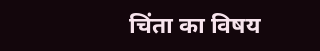चिंता का विषय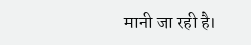मानी जा रही है।